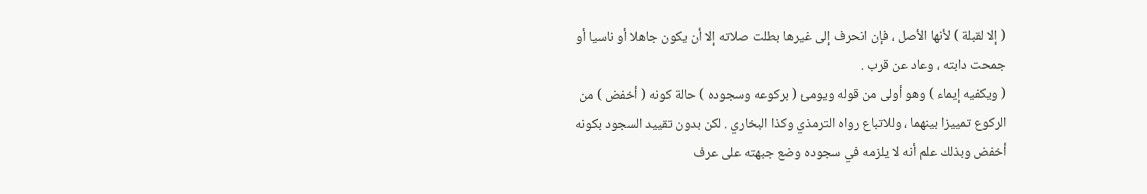( إلا لقبلة ) لأنها الأصل ، فإن انحرف إلى غيرها بطلت صلاته إلا أن يكون جاهلا أو ناسيا أو
جمحت دابته ، وعاد عن قرب .
( ويكفيه إيماء ) وهو أولى من قوله ويومئ ( بركوعه وسجوده ) حالة كونه ( أخفض ) من
الركوع تمييزا بينهما ، وللاتباع رواه الترمذي وكذا البخاري . لكن بدون تقييد السجود بكونه
أخفض وبذلك علم أنه لا يلزمه في سجوده وضع جبهته على عرف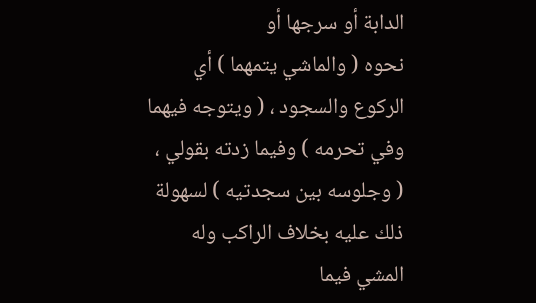الدابة أو سرجها أو
نحوه ( والماشي يتمهما ) أي الركوع والسجود ، ( ويتوجه فيهما وفي تحرمه ) وفيما زدته بقولي ،
( وجلوسه بين سجدتيه ) لسهولة ذلك عليه بخلاف الراكب وله المشي فيما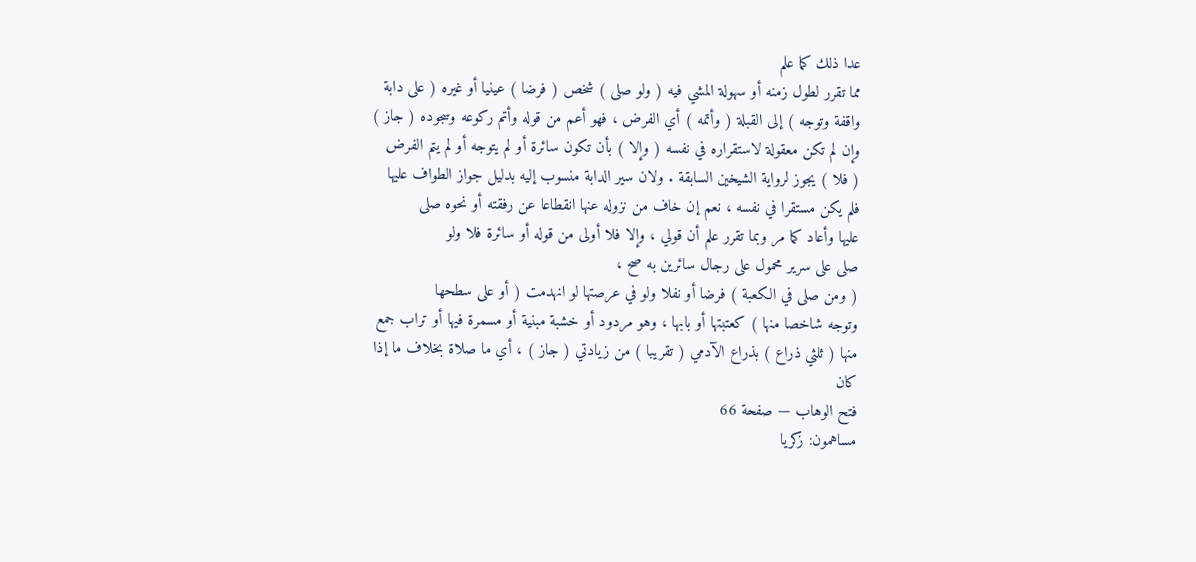عدا ذلك كما علم
مما تقرر لطول زمنه أو سهولة المشي فيه ( ولو صلى ) شخص ( فرضا ) عينيا أو غيره ( على دابة
واقفة وتوجه ) إلى القبلة ( وأتمه ) أي الفرض ، فهو أعم من قوله وأتم ركوعه وسجوده ( جاز )
وإن لم تكن معقولة لاستقراره في نفسه ( وإلا ) بأن تكون سائرة أو لم يتوجه أو لم يتم الفرض
( فلا ) يجوز لرواية الشيخين السابقة . ولان سير الدابة منسوب إليه بدليل جواز الطواف عليها
فلم يكن مستقرا في نفسه ، نعم إن خاف من نزوله عنها انقطاعا عن رفقته أو نحوه صلى
عليها وأعاد كما مر وبما تقرر علم أن قولي ، وإلا فلا أولى من قوله أو سائرة فلا ولو
صلى على سرير محمول على رجال سائرين به صح ،
( ومن صلى في الكعبة ) فرضا أو نفلا ولو في عرصتها لو انهدمت ( أو على سطحها
وتوجه شاخصا منها ) كعتبتها أو بابها ، وهو مردود أو خشبة مبنية أو مسمرة فيها أو تراب جمع
منها ( ثلثي ذراع ) بذراع الآدمي ( تقريبا ) من زيادتي ( جاز ) ، أي ما صلاة بخلاف ما إذا كان
فتح الوهاب — صفحة 66
مساهمون: زكريا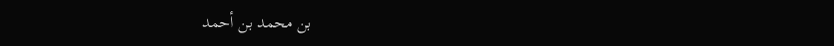بن محمد بن أحمد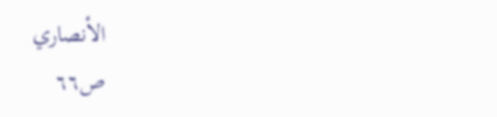الأنصاري
ص٦٦